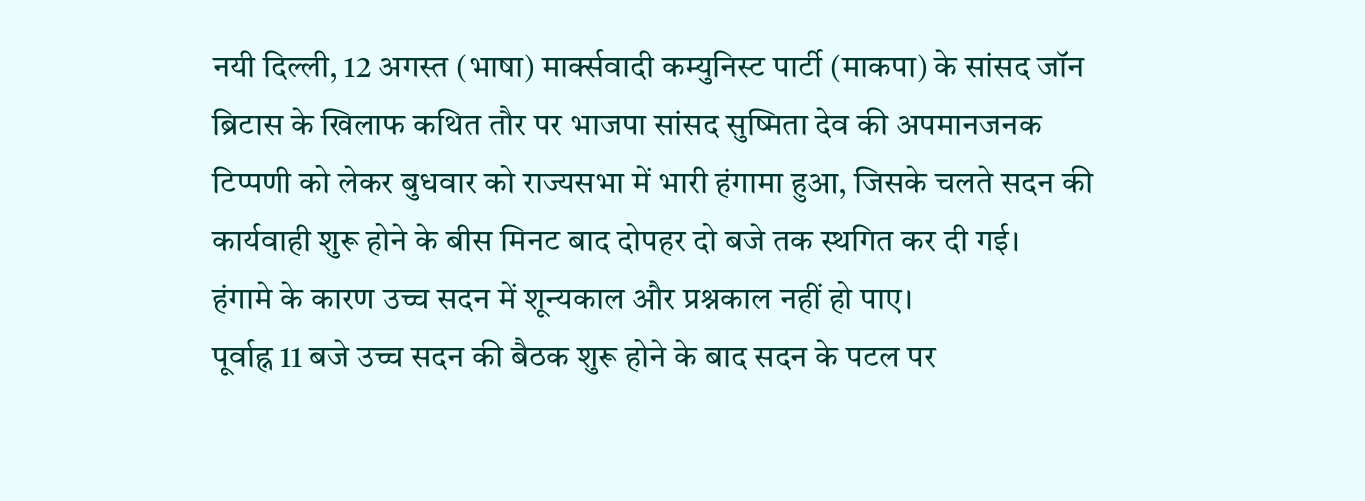नयी दिल्ली, 12 अगस्त (भाषा) मार्क्सवादी कम्युनिस्ट पार्टी (माकपा) के सांसद जॉन ब्रिटास के खिलाफ कथित तौर पर भाजपा सांसद सुष्मिता देव की अपमानजनक टिप्पणी को लेकर बुधवार को राज्यसभा में भारी हंगामा हुआ, जिसके चलते सदन की कार्यवाही शुरू होने के बीस मिनट बाद दोपहर दो बजे तक स्थगित कर दी गई।
हंगामे के कारण उच्च सदन में शून्यकाल और प्रश्नकाल नहीं हो पाए।
पूर्वाह्न 11 बजे उच्च सदन की बैठक शुरू होने के बाद सदन के पटल पर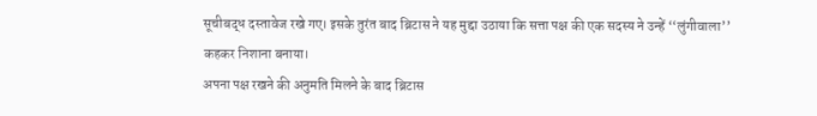सूचीबद्ध दस्तावेज रखे गए। इसके तुरंत बाद ब्रिटास ने यह मुद्दा उठाया कि सत्ता पक्ष की एक सदस्य ने उन्हें ‘‘लुंगीवाला’’ कहकर निशाना बनाया।
अपना पक्ष रखने की अनुमति मिलने के बाद ब्रिटास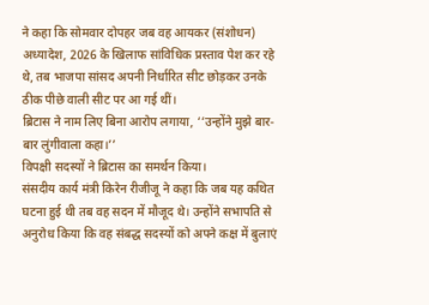ने कहा कि सोमवार दोपहर जब वह आयकर (संशोधन) अध्यादेश, 2026 के खिलाफ सांविधिक प्रस्ताव पेश कर रहे थे, तब भाजपा सांसद अपनी निर्धारित सीट छोड़कर उनके ठीक पीछे वाली सीट पर आ गई थीं।
ब्रिटास ने नाम लिए बिना आरोप लगाया, ‘‘उन्होंने मुझे बार-बार लुंगीवाला कहा।’’
विपक्षी सदस्यों ने ब्रिटास का समर्थन किया।
संसदीय कार्य मंत्री किरेन रीजीजू ने कहा कि जब यह कथित घटना हुई थी तब वह सदन में मौजूद थे। उन्होंने सभापति से अनुरोध किया कि वह संबद्ध सदस्यों को अपने कक्ष में बुलाएं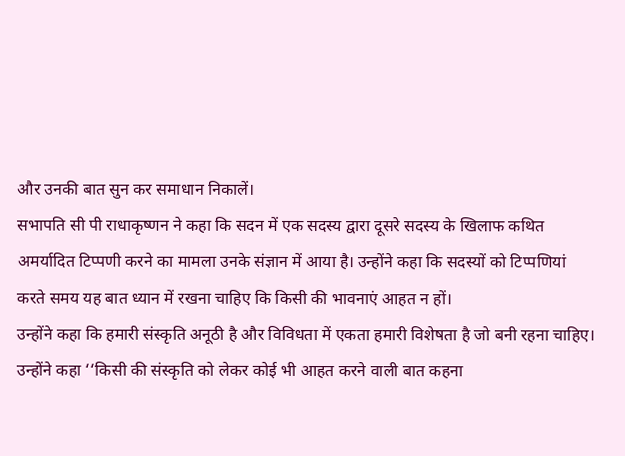और उनकी बात सुन कर समाधान निकालें।
सभापति सी पी राधाकृष्णन ने कहा कि सदन में एक सदस्य द्वारा दूसरे सदस्य के खिलाफ कथित अमर्यादित टिप्पणी करने का मामला उनके संज्ञान में आया है। उन्होंने कहा कि सदस्यों को टिप्पणियां करते समय यह बात ध्यान में रखना चाहिए कि किसी की भावनाएं आहत न हों।
उन्होंने कहा कि हमारी संस्कृति अनूठी है और विविधता में एकता हमारी विशेषता है जो बनी रहना चाहिए। उन्होंने कहा ‘‘किसी की संस्कृति को लेकर कोई भी आहत करने वाली बात कहना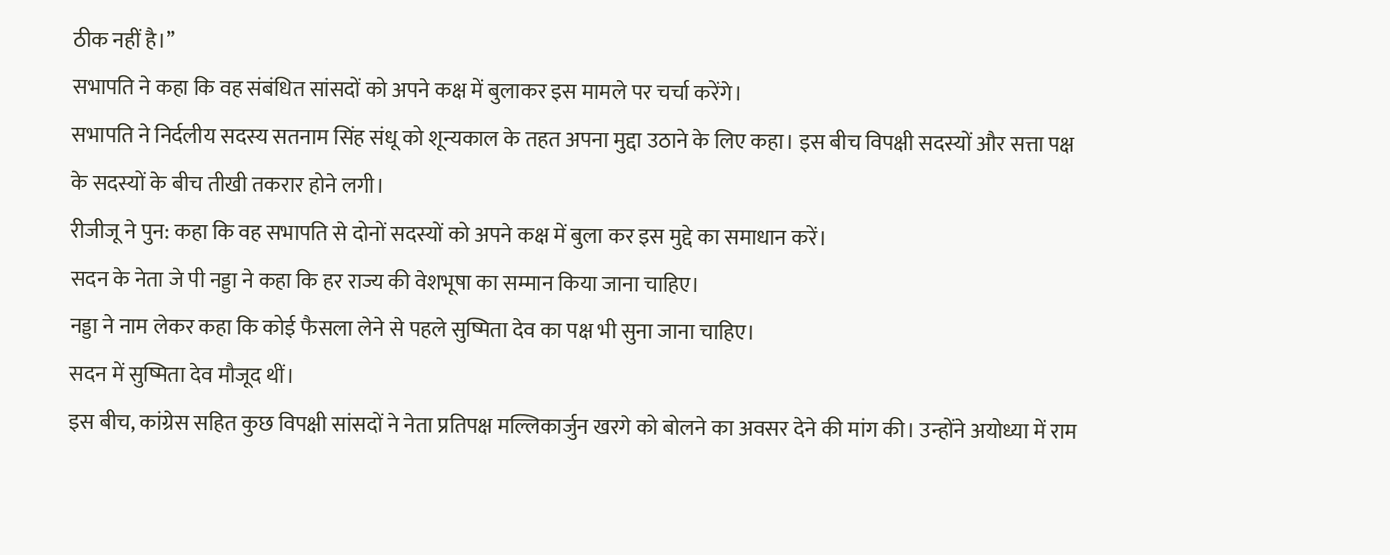ठीक नहीं है।’’
सभापति ने कहा कि वह संबंधित सांसदों को अपने कक्ष में बुलाकर इस मामले पर चर्चा करेंगे।
सभापति ने निर्दलीय सदस्य सतनाम सिंह संधू को शून्यकाल के तहत अपना मुद्दा उठाने के लिए कहा। इस बीच विपक्षी सदस्यों और सत्ता पक्ष के सदस्यों के बीच तीखी तकरार होने लगी।
रीजीजू ने पुन: कहा कि वह सभापति से दोनों सदस्यों को अपने कक्ष में बुला कर इस मुद्दे का समाधान करें।
सदन के नेता जे पी नड्डा ने कहा कि हर राज्य की वेशभूषा का सम्मान किया जाना चाहिए।
नड्डा ने नाम लेकर कहा कि कोई फैसला लेने से पहले सुष्मिता देव का पक्ष भी सुना जाना चाहिए।
सदन में सुष्मिता देव मौजूद थीं।
इस बीच, कांग्रेस सहित कुछ विपक्षी सांसदों ने नेता प्रतिपक्ष मल्लिकार्जुन खरगे को बोलने का अवसर देने की मांग की। उन्होंने अयोध्या में राम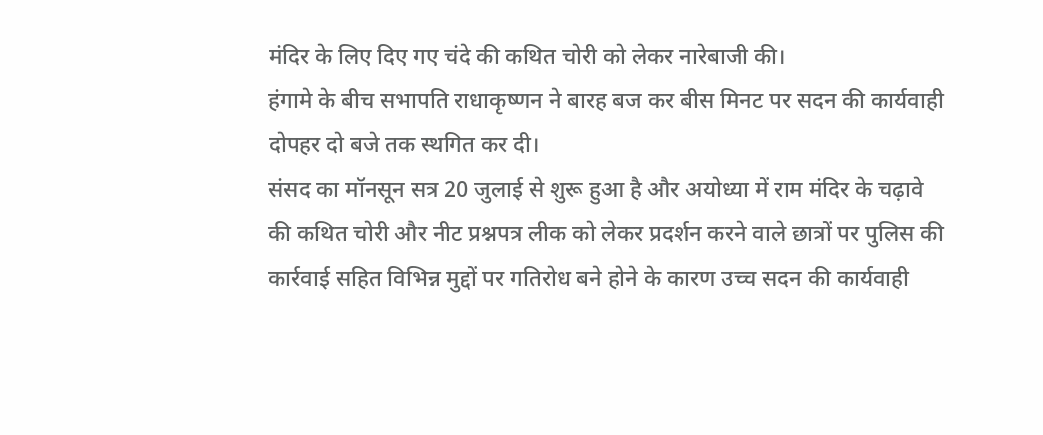मंदिर के लिए दिए गए चंदे की कथित चोरी को लेकर नारेबाजी की।
हंगामे के बीच सभापति राधाकृष्णन ने बारह बज कर बीस मिनट पर सदन की कार्यवाही दोपहर दो बजे तक स्थगित कर दी।
संसद का मॉनसून सत्र 20 जुलाई से शुरू हुआ है और अयोध्या में राम मंदिर के चढ़ावे की कथित चोरी और नीट प्रश्नपत्र लीक को लेकर प्रदर्शन करने वाले छात्रों पर पुलिस की कार्रवाई सहित विभिन्न मुद्दों पर गतिरोध बने होने के कारण उच्च सदन की कार्यवाही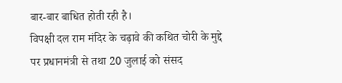बार-बार बाधित होती रही है।
विपक्षी दल राम मंदिर के चढ़ावे की कथित चोरी के मुद्दे पर प्रधानमंत्री से तथा 20 जुलाई को संसद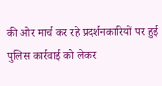की ओर मार्च कर रहे प्रदर्शनकारियों पर हुई पुलिस कार्रवाई को लेकर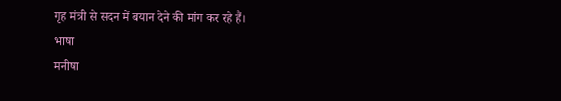गृह मंत्री से सदन में बयान देने की मांग कर रहे हैं।
भाषा
मनीषा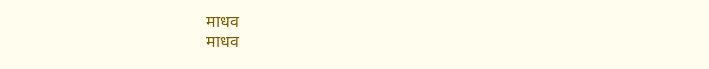माधव
माधव